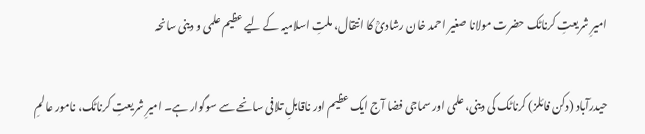امیرِ شریعتِ کرناٹک حضرت مولانا صغیر احمد خان رشادیؒ کا انتقال، ملتِ اسلامیہ کے لیے عظیم علمی و دینی سانحہ

حیدرآباد (دکن فائلز) کرناٹک کی دینی، علمی اور سماجی فضا آج ایک عظیم اور ناقابلِ تلافی سانحے سے سوگوار ہے۔ امیرِ شریعتِ کرناٹک، نامور عالمِ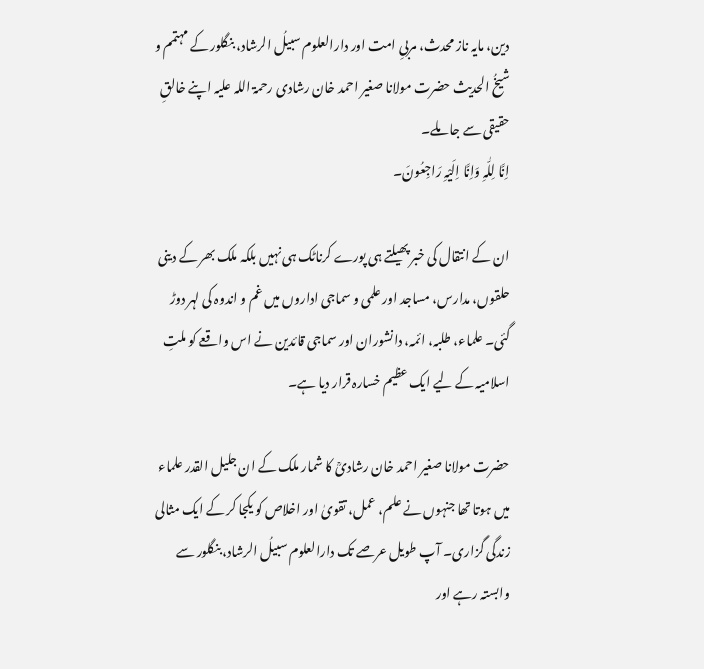دین، مایہ ناز محدث، مربیِ امت اور دارالعلوم سبیلُ الرشاد، بنگلور کے مہتمم و شیخُ الحدیث حضرت مولانا صغیر احمد خان رشادی رحمۃ اللہ علیہ اپنے خالقِ حقیقی سے جا ملے۔
اِنَّا لِلّٰہِ وَاِنَّا اِلَیْہِ رَاجِعُونَ۔

ان کے انتقال کی خبر پھیلتے ہی پورے کرناٹک ہی نہیں بلکہ ملک بھر کے دینی حلقوں، مدارس، مساجد اور علمی و سماجی اداروں میں غم و اندوہ کی لہر دوڑ گئی۔ علماء، طلبہ، ائمہ، دانشوران اور سماجی قائدین نے اس واقعے کو ملتِ اسلامیہ کے لیے ایک عظیم خسارہ قرار دیا ہے۔

حضرت مولانا صغیر احمد خان رشادیؒ کا شمار ملک کے ان جلیل القدر علماء میں ہوتا تھا جنہوں نے علم، عمل، تقویٰ اور اخلاص کو یکجا کر کے ایک مثالی زندگی گزاری۔ آپ طویل عرصے تک دارالعلوم سبیلُ الرشاد، بنگلور سے وابستہ رہے اور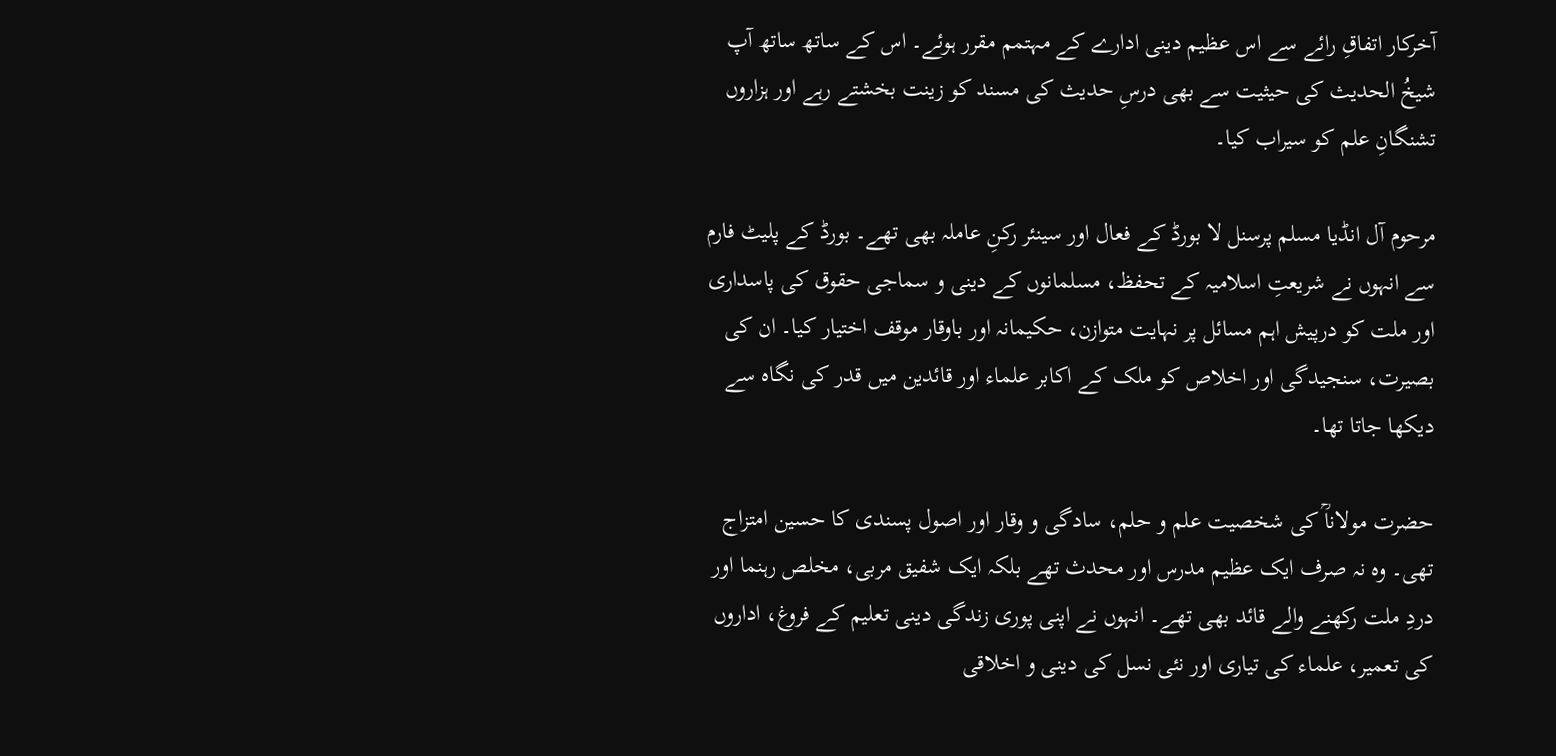آخرکار اتفاقِ رائے سے اس عظیم دینی ادارے کے مہتمم مقرر ہوئے۔ اس کے ساتھ ساتھ آپ شیخُ الحدیث کی حیثیت سے بھی درسِ حدیث کی مسند کو زینت بخشتے رہے اور ہزاروں تشنگانِ علم کو سیراب کیا۔

مرحوم آل انڈیا مسلم پرسنل لا بورڈ کے فعال اور سینئر رکنِ عاملہ بھی تھے۔ بورڈ کے پلیٹ فارم سے انہوں نے شریعتِ اسلامیہ کے تحفظ، مسلمانوں کے دینی و سماجی حقوق کی پاسداری اور ملت کو درپیش اہم مسائل پر نہایت متوازن، حکیمانہ اور باوقار موقف اختیار کیا۔ ان کی بصیرت، سنجیدگی اور اخلاص کو ملک کے اکابر علماء اور قائدین میں قدر کی نگاہ سے دیکھا جاتا تھا۔

حضرت مولاناؒ کی شخصیت علم و حلم، سادگی و وقار اور اصول پسندی کا حسین امتزاج تھی۔ وہ نہ صرف ایک عظیم مدرس اور محدث تھے بلکہ ایک شفیق مربی، مخلص رہنما اور دردِ ملت رکھنے والے قائد بھی تھے۔ انہوں نے اپنی پوری زندگی دینی تعلیم کے فروغ، اداروں کی تعمیر، علماء کی تیاری اور نئی نسل کی دینی و اخلاقی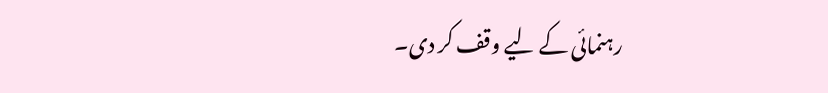رہنمائی کے لیے وقف کر دی۔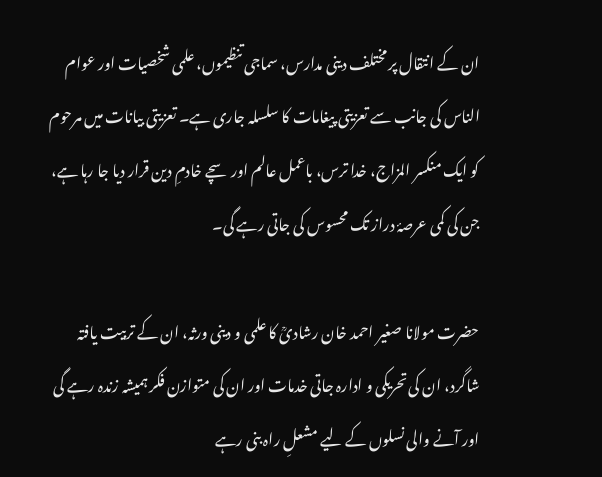ان کے انتقال پر مختلف دینی مدارس، سماجی تنظیموں، علمی شخصیات اور عوام الناس کی جانب سے تعزیتی پیغامات کا سلسلہ جاری ہے۔ تعزیتی بیانات میں مرحوم کو ایک منکسر المزاج، خدا ترس، باعمل عالم اور سچے خادمِ دین قرار دیا جا رہا ہے، جن کی کمی عرصۂ دراز تک محسوس کی جاتی رہے گی۔

حضرت مولانا صغیر احمد خان رشادیؒ کا علمی و دینی ورثہ، ان کے تربیت یافتہ شاگرد، ان کی تحریکی و ادارہ جاتی خدمات اور ان کی متوازن فکر ہمیشہ زندہ رہے گی اور آنے والی نسلوں کے لیے مشعلِ راہ بنی رہے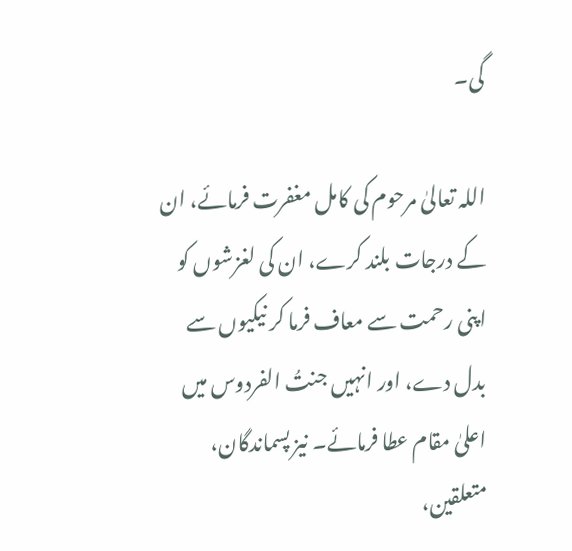گی۔

اللہ تعالیٰ مرحوم کی کامل مغفرت فرمائے، ان کے درجات بلند کرے، ان کی لغزشوں کو اپنی رحمت سے معاف فرما کر نیکیوں سے بدل دے، اور انہیں جنتُ الفردوس میں اعلیٰ مقام عطا فرمائے۔ نیز پسماندگان، متعلقین،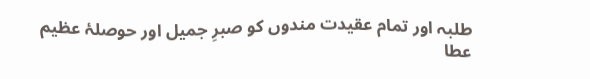طلبہ اور تمام عقیدت مندوں کو صبرِ جمیل اور حوصلۂ عظیم عطا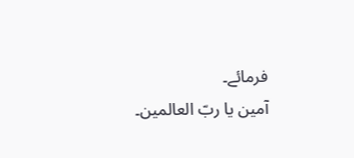فرمائے۔
آمین یا ربّ العالمین۔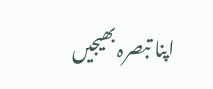اپنا تبصرہ بھیجیں